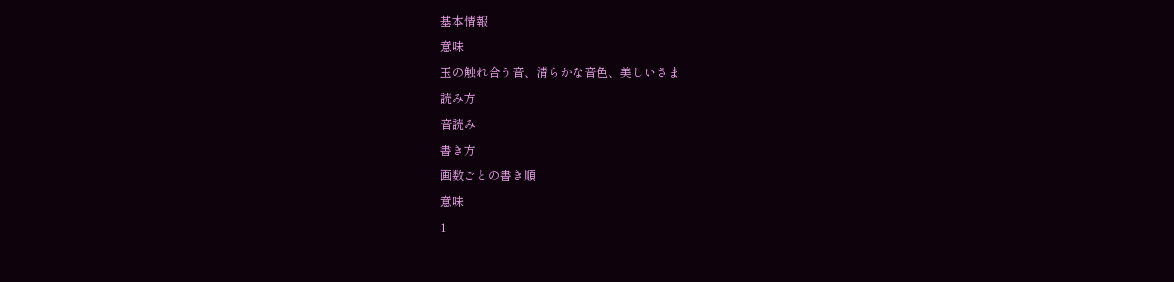基本情報
意味
玉の触れ合う音、清らかな音色、美しいさま
読み方
音読み
書き方
画数ごとの書き順
意味
1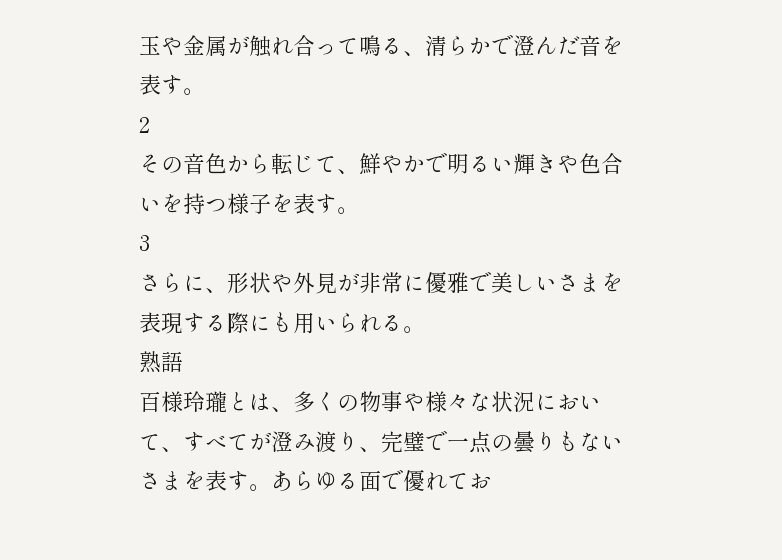玉や金属が触れ合って鳴る、清らかで澄んだ音を表す。
2
その音色から転じて、鮮やかで明るい輝きや色合いを持つ様子を表す。
3
さらに、形状や外見が非常に優雅で美しいさまを表現する際にも用いられる。
熟語
百様玲瓏とは、多くの物事や様々な状況において、すべてが澄み渡り、完璧で一点の曇りもないさまを表す。あらゆる面で優れてお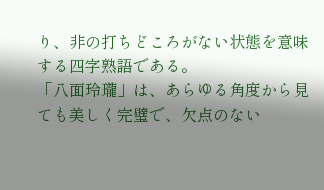り、非の打ちどころがない状態を意味する四字熟語である。
「八面玲瓏」は、あらゆる角度から見ても美しく完璧で、欠点のない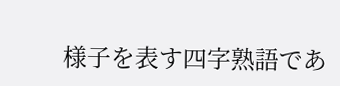様子を表す四字熟語であ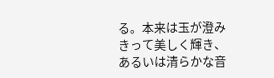る。本来は玉が澄みきって美しく輝き、あるいは清らかな音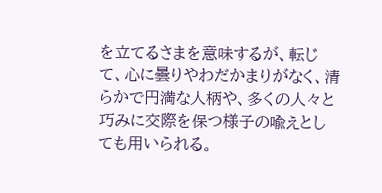を立てるさまを意味するが、転じて、心に曇りやわだかまりがなく、清らかで円満な人柄や、多くの人々と巧みに交際を保つ様子の喩えとしても用いられる。